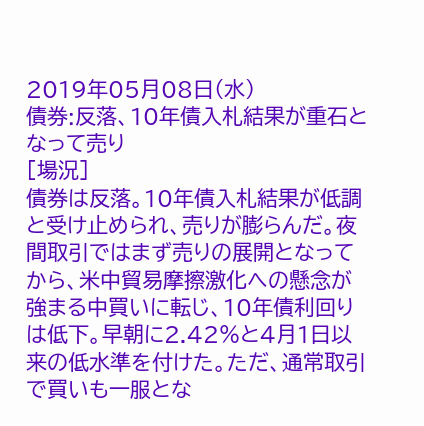2019年05月08日(水)
債券:反落、10年債入札結果が重石となって売り
[場況]
債券は反落。10年債入札結果が低調と受け止められ、売りが膨らんだ。夜間取引ではまず売りの展開となってから、米中貿易摩擦激化への懸念が強まる中買いに転じ、10年債利回りは低下。早朝に2.42%と4月1日以来の低水準を付けた。ただ、通常取引で買いも一服とな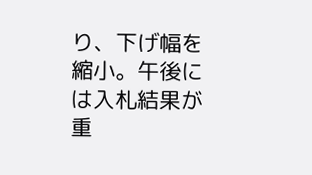り、下げ幅を縮小。午後には入札結果が重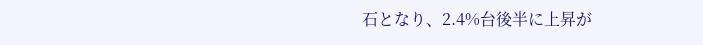石となり、2.4%台後半に上昇が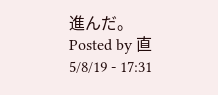進んだ。
Posted by 直 5/8/19 - 17:31